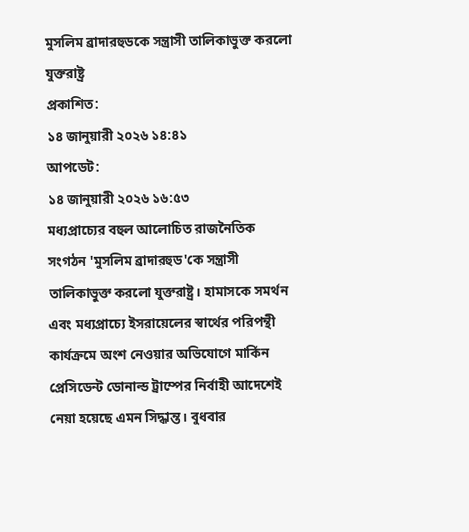মুসলিম ব্রাদারহুডকে সন্ত্রাসী তালিকাভুক্ত করলো যুক্তরাষ্ট্র
প্রকাশিত:
১৪ জানুয়ারী ২০২৬ ১৪:৪১
আপডেট:
১৪ জানুয়ারী ২০২৬ ১৬:৫৩
মধ্যপ্রাচ্যের বহুল আলোচিত রাজনৈতিক সংগঠন 'মুসলিম ব্রাদারহুড'কে সন্ত্রাসী তালিকাভুক্ত করলো যুক্তরাষ্ট্র। হামাসকে সমর্থন এবং মধ্যপ্রাচ্যে ইসরায়েলের স্বার্থের পরিপন্থী কার্যক্রমে অংশ নেওয়ার অভিযোগে মার্কিন প্রেসিডেন্ট ডোনাল্ড ট্রাম্পের নির্বাহী আদেশেই নেয়া হয়েছে এমন সিদ্ধান্ত। বুধবার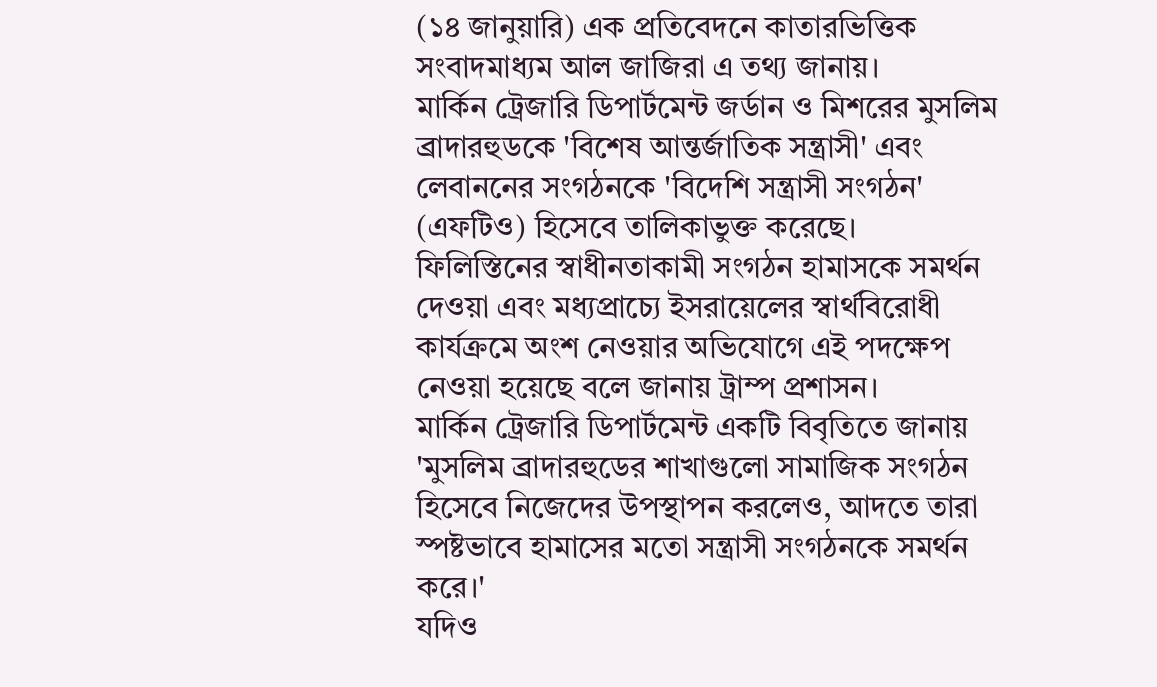(১৪ জানুয়ারি) এক প্রতিবেদনে কাতারভিত্তিক সংবাদমাধ্যম আল জাজিরা এ তথ্য জানায়।
মার্কিন ট্রেজারি ডিপার্টমেন্ট জর্ডান ও মিশরের মুসলিম ব্রাদারহুডকে 'বিশেষ আন্তর্জাতিক সন্ত্রাসী' এবং লেবাননের সংগঠনকে 'বিদেশি সন্ত্রাসী সংগঠন' (এফটিও) হিসেবে তালিকাভুক্ত করেছে।
ফিলিস্তিনের স্বাধীনতাকামী সংগঠন হামাসকে সমর্থন দেওয়া এবং মধ্যপ্রাচ্যে ইসরায়েলের স্বার্থবিরোধী কার্যক্রমে অংশ নেওয়ার অভিযোগে এই পদক্ষেপ নেওয়া হয়েছে বলে জানায় ট্রাম্প প্রশাসন।
মার্কিন ট্রেজারি ডিপার্টমেন্ট একটি বিবৃতিতে জানায় 'মুসলিম ব্রাদারহুডের শাখাগুলো সামাজিক সংগঠন হিসেবে নিজেদের উপস্থাপন করলেও, আদতে তারা স্পষ্টভাবে হামাসের মতো সন্ত্রাসী সংগঠনকে সমর্থন করে।'
যদিও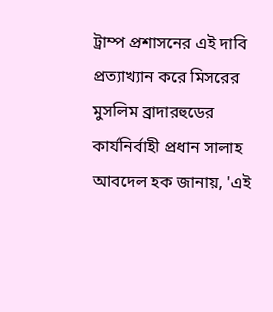ট্রাম্প প্রশাসনের এই দাবি প্রত্যাখ্যান করে মিসরের মুসলিম ব্রাদারহুডের কার্যনির্বাহী প্রধান সালাহ আবদেল হক জানায়, 'এই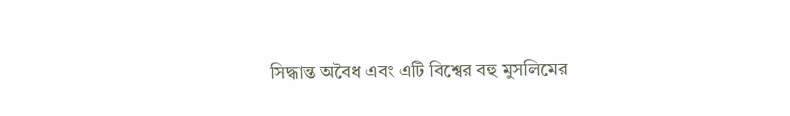সিদ্ধান্ত অবৈধ এবং এটি বিশ্বের বহু মুসলিমের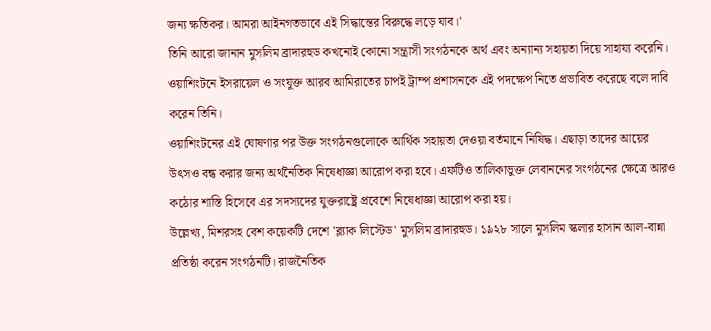জন্য ক্ষতিকর। আমরা আইনগতভাবে এই সিদ্ধান্তের বিরুদ্ধে লড়ে যাব।'
তিনি আরো জানান মুসলিম ব্রাদারহুড কখনোই কোনো সন্ত্রাসী সংগঠনকে অর্থ এবং অন্যান্য সহায়তা দিয়ে সাহায্য করেনি। ওয়াশিংটনে ইসরায়েল ও সংযুক্ত আরব আমিরাতের চাপই ট্রাম্প প্রশাসনকে এই পদক্ষেপ নিতে প্রভাবিত করেছে বলে দাবি করেন তিনি।
ওয়াশিংটনের এই ঘোষণার পর উক্ত সংগঠনগুলোকে আর্থিক সহায়তা দেওয়া বর্তমানে নিষিদ্ধ। এছাড়া তাদের আয়ের উৎসও বন্ধ করার জন্য অর্থনৈতিক নিষেধাজ্ঞা আরোপ করা হবে। এফটিও তালিকাভুক্ত লেবাননের সংগঠনের ক্ষেত্রে আরও কঠোর শাস্তি হিসেবে এর সদস্যদের যুক্তরাষ্ট্রে প্রবেশে নিষেধাজ্ঞা আরোপ করা হয়।
উল্লেখ্য, মিশরসহ বেশ কয়েকটি দেশে 'ব্ল্যাক লিস্টেড' মুসলিম ব্রাদারহুড। ১৯২৮ সালে মুসলিম স্কলার হাসান আল-বান্না প্রতিষ্ঠা করেন সংগঠনটি। রাজনৈতিক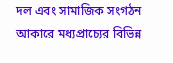দল এবং সামাজিক সংগঠন আকারে মধ্যপ্রাচ্যের বিভিন্ন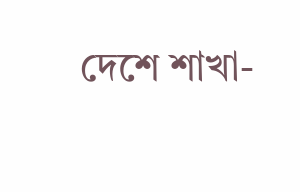দেশে শাখা-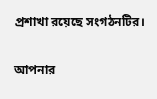প্রশাখা রয়েছে সংগঠনটির।

আপনার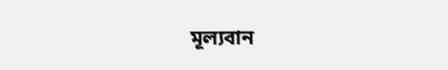মূল্যবান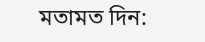মতামত দিন: